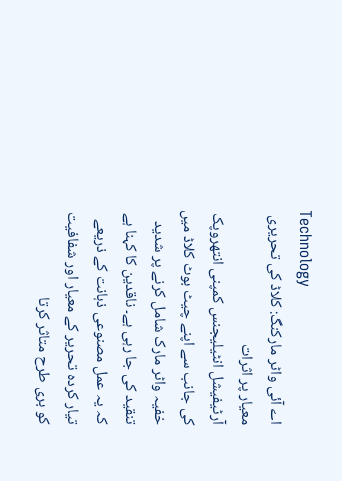Technology
اے آئی واٹر مارکنگ: کلاڈ کی تحریری معیار پر اثرات
آرٹیفیشل انٹیلیجنس کمپنی انتھروپک کی جانب سے اپنے چیٹ بوٹ کلاڈ میں خفیہ واٹر مارک شامل کرنے پر شدید تنقید کی جا رہی ہے۔ ناقدین کا کہنا ہے کہ یہ عمل مصنوعی ذہانت کے ذریعے تیار کردہ تحریر کے معیار اور شفافیت کو بری طرح متاثر کرتا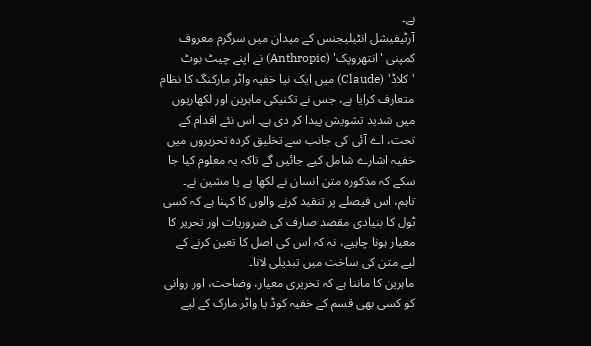ہے۔
آرٹیفیشل انٹیلیجنس کے میدان میں سرگرم معروف کمپنی 'انتھروپک' (Anthropic) نے اپنے چیٹ بوٹ 'کلاڈ' (Claude) میں ایک نیا خفیہ واٹر مارکنگ کا نظام متعارف کرایا ہے، جس نے تکنیکی ماہرین اور لکھاریوں میں شدید تشویش پیدا کر دی ہے۔ اس نئے اقدام کے تحت، اے آئی کی جانب سے تخلیق کردہ تحریروں میں خفیہ اشارے شامل کیے جائیں گے تاکہ یہ معلوم کیا جا سکے کہ مذکورہ متن انسان نے لکھا ہے یا مشین نے۔ تاہم، اس فیصلے پر تنقید کرنے والوں کا کہنا ہے کہ کسی ٹول کا بنیادی مقصد صارف کی ضروریات اور تحریر کا معیار ہونا چاہیے، نہ کہ اس کی اصل کا تعین کرنے کے لیے متن کی ساخت میں تبدیلی لانا۔
ماہرین کا ماننا ہے کہ تحریری معیار، وضاحت، اور روانی کو کسی بھی قسم کے خفیہ کوڈ یا واٹر مارک کے لیے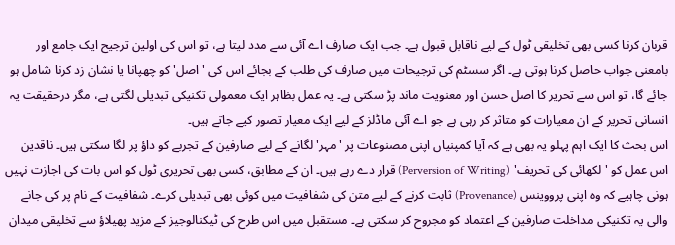قربان کرنا کسی بھی تخلیقی ٹول کے لیے ناقابل قبول ہے۔ جب ایک صارف اے آئی سے مدد لیتا ہے، تو اس کی اولین ترجیح ایک جامع اور بامعنی جواب حاصل کرنا ہوتی ہے۔ اگر سسٹم کی ترجیحات میں صارف کی طلب کے بجائے اس کی 'اصل' کو چھپانا یا نشان زد کرنا شامل ہو جائے گا، تو اس سے تحریر کا اصل حسن اور معنویت ماند پڑ سکتی ہے۔ یہ عمل بظاہر ایک معمولی تکنیکی تبدیلی لگتی ہے، مگر درحقیقت یہ انسانی تحریر کے ان معیارات کو متاثر کر رہی ہے جو اے آئی ماڈلز کے لیے ایک معیار تصور کیے جاتے ہیں۔
اس بحث کا ایک اہم پہلو یہ بھی ہے کہ آیا کمپنیاں اپنی مصنوعات پر 'مہر' لگانے کے لیے صارفین کے تجربے کو داؤ پر لگا سکتی ہیں۔ ناقدین اس عمل کو 'لکھائی کی تحریف' (Perversion of Writing) قرار دے رہے ہیں۔ ان کے مطابق، کسی بھی تحریری ٹول کو اس بات کی اجازت نہیں ہونی چاہیے کہ وہ اپنی پرووینس (Provenance) ثابت کرنے کے لیے متن کی شفافیت میں کوئی بھی تبدیلی کرے۔ شفافیت کے نام پر کی جانے والی یہ تکنیکی مداخلت صارفین کے اعتماد کو مجروح کر سکتی ہے۔ مستقبل میں اس طرح کی ٹیکنالوجیز کے مزید پھیلاؤ سے تخلیقی میدان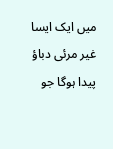میں ایک ایسا غیر مرئی دباؤ پیدا ہوگا جو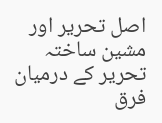اصل تحریر اور مشین ساختہ تحریر کے درمیان فرق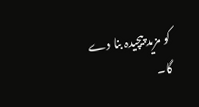کو مزید پیچیدہ بنا دے گا۔